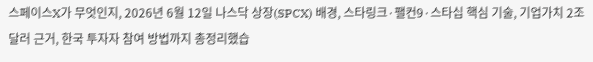스페이스X가 무엇인지, 2026년 6월 12일 나스닥 상장(SPCX) 배경, 스타링크·팰컨9·스타십 핵심 기술, 기업가치 2조 달러 근거, 한국 투자자 참여 방법까지 총정리했습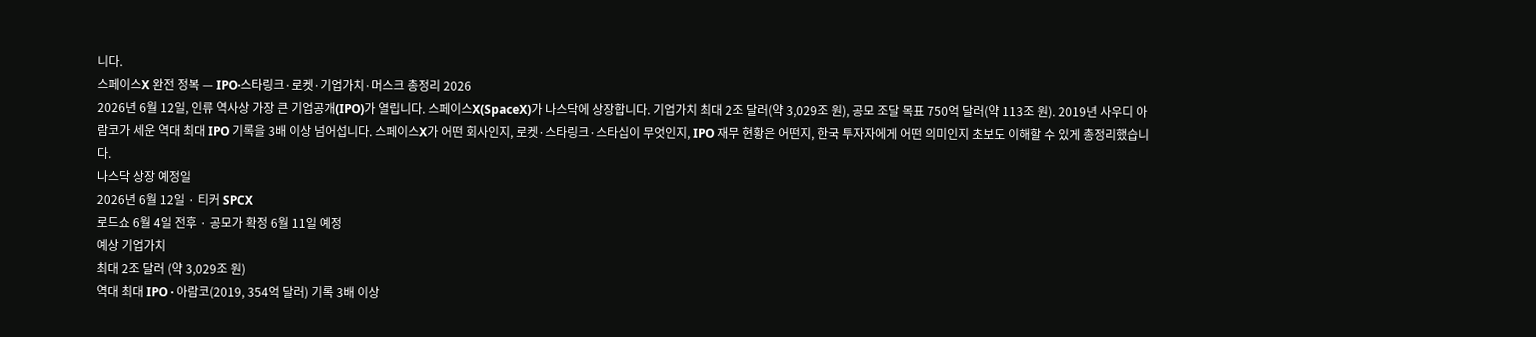니다.
스페이스X 완전 정복 — IPO·스타링크·로켓·기업가치·머스크 총정리 2026
2026년 6월 12일, 인류 역사상 가장 큰 기업공개(IPO)가 열립니다. 스페이스X(SpaceX)가 나스닥에 상장합니다. 기업가치 최대 2조 달러(약 3,029조 원), 공모 조달 목표 750억 달러(약 113조 원). 2019년 사우디 아람코가 세운 역대 최대 IPO 기록을 3배 이상 넘어섭니다. 스페이스X가 어떤 회사인지, 로켓·스타링크·스타십이 무엇인지, IPO 재무 현황은 어떤지, 한국 투자자에게 어떤 의미인지 초보도 이해할 수 있게 총정리했습니다.
나스닥 상장 예정일
2026년 6월 12일 · 티커 SPCX
로드쇼 6월 4일 전후 · 공모가 확정 6월 11일 예정
예상 기업가치
최대 2조 달러 (약 3,029조 원)
역대 최대 IPO · 아람코(2019, 354억 달러) 기록 3배 이상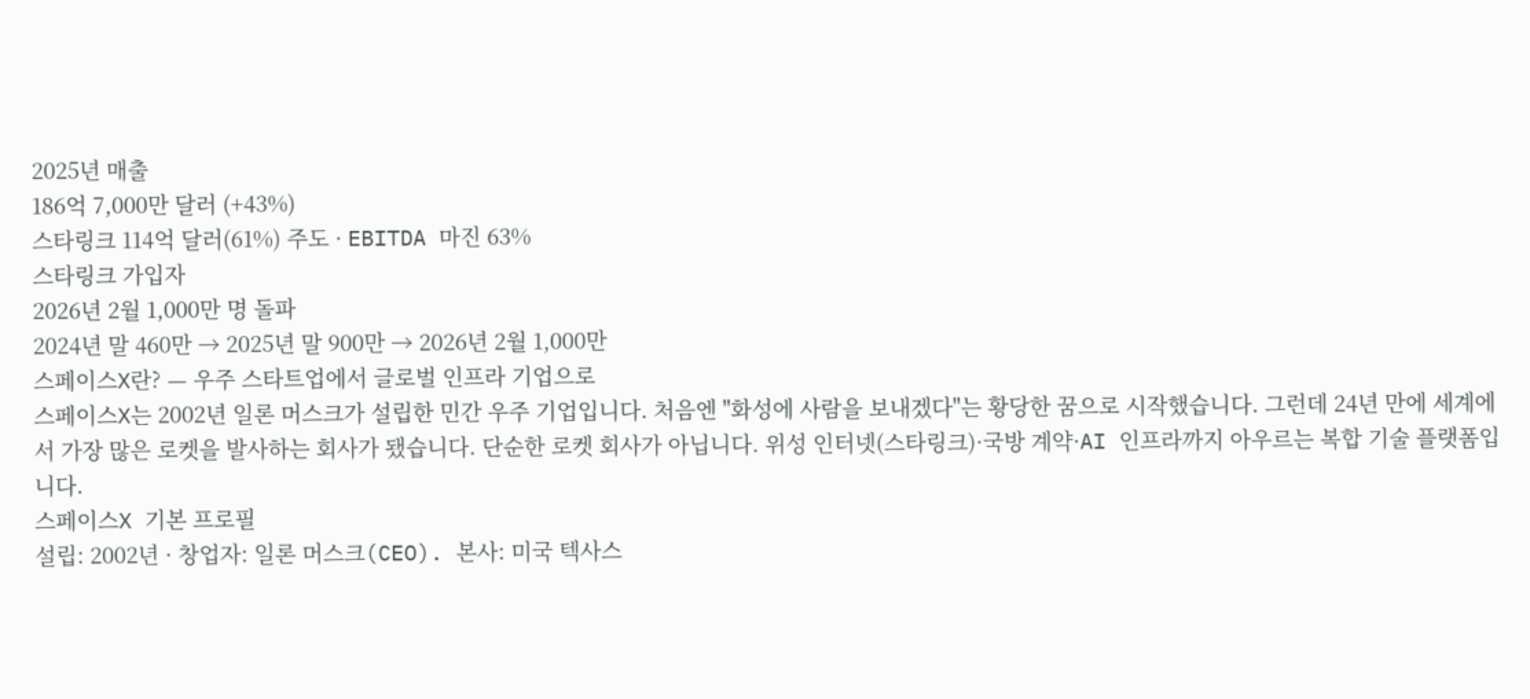2025년 매출
186억 7,000만 달러 (+43%)
스타링크 114억 달러(61%) 주도 · EBITDA 마진 63%
스타링크 가입자
2026년 2월 1,000만 명 돌파
2024년 말 460만 → 2025년 말 900만 → 2026년 2월 1,000만
스페이스X란? — 우주 스타트업에서 글로벌 인프라 기업으로
스페이스X는 2002년 일론 머스크가 설립한 민간 우주 기업입니다. 처음엔 "화성에 사람을 보내겠다"는 황당한 꿈으로 시작했습니다. 그런데 24년 만에 세계에서 가장 많은 로켓을 발사하는 회사가 됐습니다. 단순한 로켓 회사가 아닙니다. 위성 인터넷(스타링크)·국방 계약·AI 인프라까지 아우르는 복합 기술 플랫폼입니다.
스페이스X 기본 프로필
설립: 2002년 · 창업자: 일론 머스크(CEO). 본사: 미국 텍사스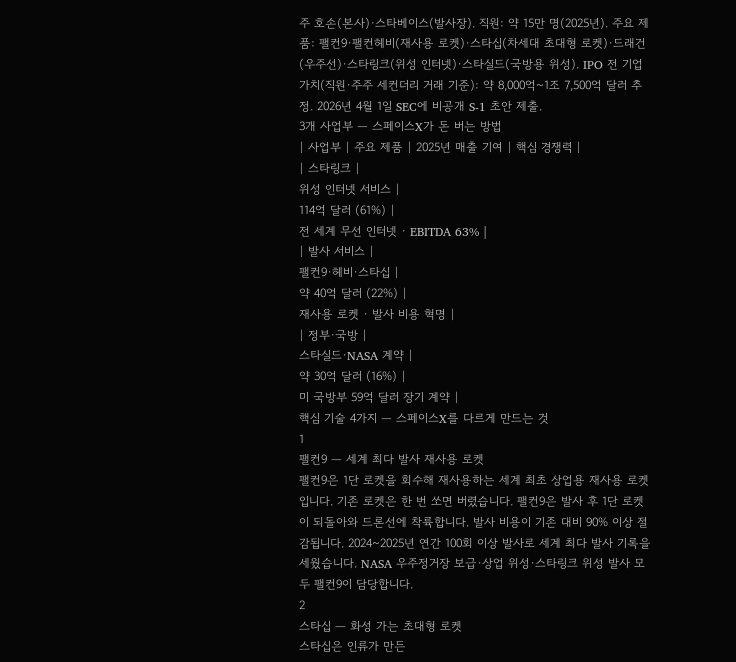주 호손(본사)·스타베이스(발사장). 직원: 약 15만 명(2025년). 주요 제품: 팰컨9·팰컨헤비(재사용 로켓)·스타십(차세대 초대형 로켓)·드래건(우주선)·스타링크(위성 인터넷)·스타실드(국방용 위성). IPO 전 기업가치(직원·주주 세컨더리 거래 기준): 약 8,000억~1조 7,500억 달러 추정. 2026년 4월 1일 SEC에 비공개 S-1 초안 제출.
3개 사업부 — 스페이스X가 돈 버는 방법
| 사업부 | 주요 제품 | 2025년 매출 기여 | 핵심 경쟁력 |
| 스타링크 |
위성 인터넷 서비스 |
114억 달러 (61%) |
전 세계 무선 인터넷 · EBITDA 63% |
| 발사 서비스 |
팰컨9·헤비·스타십 |
약 40억 달러 (22%) |
재사용 로켓 · 발사 비용 혁명 |
| 정부·국방 |
스타실드·NASA 계약 |
약 30억 달러 (16%) |
미 국방부 59억 달러 장기 계약 |
핵심 기술 4가지 — 스페이스X를 다르게 만드는 것
1
팰컨9 — 세계 최다 발사 재사용 로켓
팰컨9은 1단 로켓을 회수해 재사용하는 세계 최초 상업용 재사용 로켓입니다. 기존 로켓은 한 번 쏘면 버렸습니다. 팰컨9은 발사 후 1단 로켓이 되돌아와 드론선에 착륙합니다. 발사 비용이 기존 대비 90% 이상 절감됩니다. 2024~2025년 연간 100회 이상 발사로 세계 최다 발사 기록을 세웠습니다. NASA 우주정거장 보급·상업 위성·스타링크 위성 발사 모두 팰컨9이 담당합니다.
2
스타십 — 화성 가는 초대형 로켓
스타십은 인류가 만든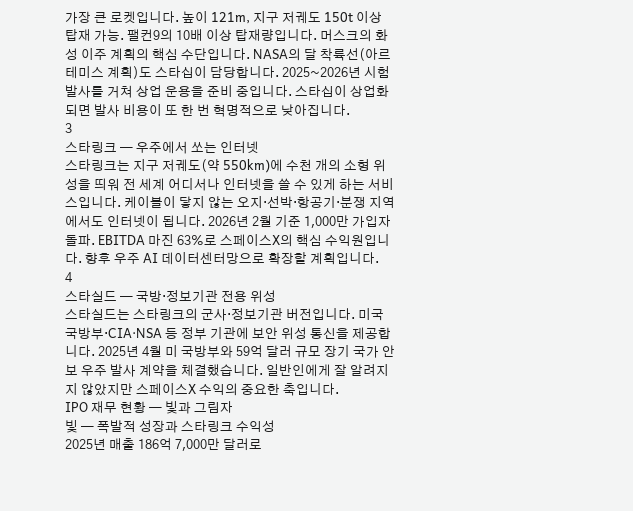가장 큰 로켓입니다. 높이 121m, 지구 저궤도 150t 이상 탑재 가능. 팰컨9의 10배 이상 탑재량입니다. 머스크의 화성 이주 계획의 핵심 수단입니다. NASA의 달 착륙선(아르테미스 계획)도 스타십이 담당합니다. 2025~2026년 시험 발사를 거쳐 상업 운용을 준비 중입니다. 스타십이 상업화되면 발사 비용이 또 한 번 혁명적으로 낮아집니다.
3
스타링크 — 우주에서 쏘는 인터넷
스타링크는 지구 저궤도(약 550km)에 수천 개의 소형 위성을 띄워 전 세계 어디서나 인터넷을 쓸 수 있게 하는 서비스입니다. 케이블이 닿지 않는 오지·선박·항공기·분쟁 지역에서도 인터넷이 됩니다. 2026년 2월 기준 1,000만 가입자 돌파. EBITDA 마진 63%로 스페이스X의 핵심 수익원입니다. 향후 우주 AI 데이터센터망으로 확장할 계획입니다.
4
스타실드 — 국방·정보기관 전용 위성
스타실드는 스타링크의 군사·정보기관 버전입니다. 미국 국방부·CIA·NSA 등 정부 기관에 보안 위성 통신을 제공합니다. 2025년 4월 미 국방부와 59억 달러 규모 장기 국가 안보 우주 발사 계약을 체결했습니다. 일반인에게 잘 알려지지 않았지만 스페이스X 수익의 중요한 축입니다.
IPO 재무 현황 — 빛과 그림자
빛 — 폭발적 성장과 스타링크 수익성
2025년 매출 186억 7,000만 달러로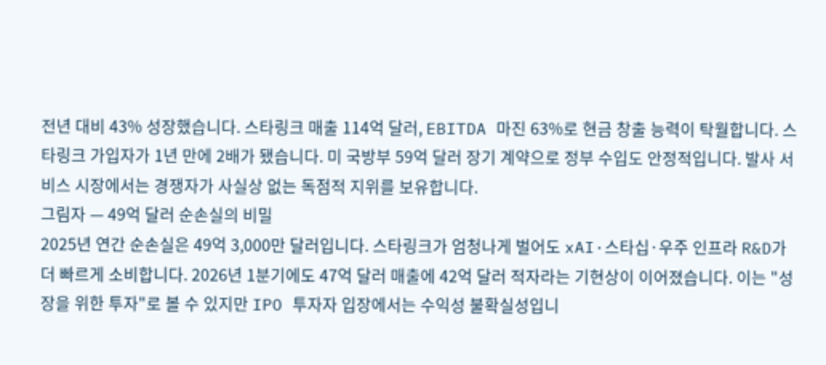전년 대비 43% 성장했습니다. 스타링크 매출 114억 달러, EBITDA 마진 63%로 현금 창출 능력이 탁월합니다. 스타링크 가입자가 1년 만에 2배가 됐습니다. 미 국방부 59억 달러 장기 계약으로 정부 수입도 안정적입니다. 발사 서비스 시장에서는 경쟁자가 사실상 없는 독점적 지위를 보유합니다.
그림자 — 49억 달러 순손실의 비밀
2025년 연간 순손실은 49억 3,000만 달러입니다. 스타링크가 엄청나게 벌어도 xAI·스타십·우주 인프라 R&D가 더 빠르게 소비합니다. 2026년 1분기에도 47억 달러 매출에 42억 달러 적자라는 기현상이 이어졌습니다. 이는 "성장을 위한 투자"로 볼 수 있지만 IPO 투자자 입장에서는 수익성 불확실성입니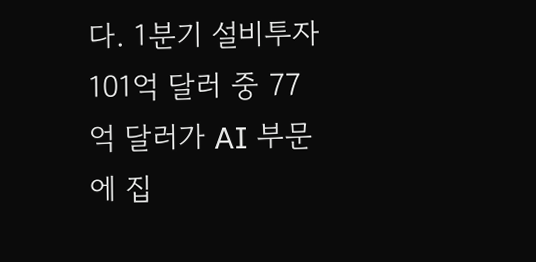다. 1분기 설비투자 101억 달러 중 77억 달러가 AI 부문에 집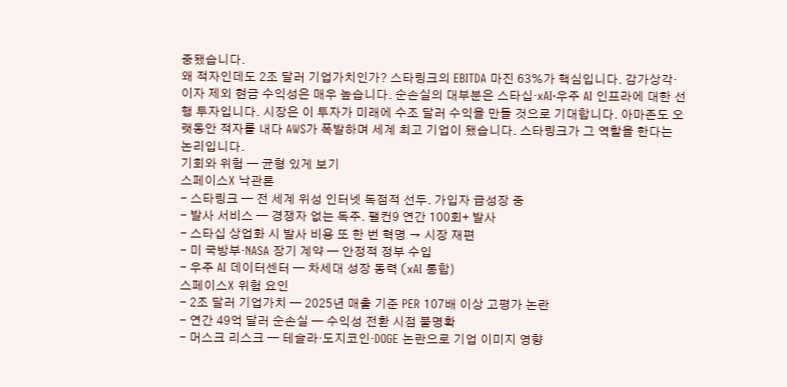중됐습니다.
왜 적자인데도 2조 달러 기업가치인가? 스타링크의 EBITDA 마진 63%가 핵심입니다. 감가상각·이자 제외 현금 수익성은 매우 높습니다. 순손실의 대부분은 스타십·xAI·우주 AI 인프라에 대한 선행 투자입니다. 시장은 이 투자가 미래에 수조 달러 수익을 만들 것으로 기대합니다. 아마존도 오랫동안 적자를 내다 AWS가 폭발하며 세계 최고 기업이 됐습니다. 스타링크가 그 역할을 한다는 논리입니다.
기회와 위험 — 균형 있게 보기
스페이스X 낙관론
- 스타링크 — 전 세계 위성 인터넷 독점적 선두. 가입자 급성장 중
- 발사 서비스 — 경쟁자 없는 독주. 팰컨9 연간 100회+ 발사
- 스타십 상업화 시 발사 비용 또 한 번 혁명 → 시장 재편
- 미 국방부·NASA 장기 계약 — 안정적 정부 수입
- 우주 AI 데이터센터 — 차세대 성장 동력 (xAI 통합)
스페이스X 위험 요인
- 2조 달러 기업가치 — 2025년 매출 기준 PER 107배 이상 고평가 논란
- 연간 49억 달러 순손실 — 수익성 전환 시점 불명확
- 머스크 리스크 — 테슬라·도지코인·DOGE 논란으로 기업 이미지 영향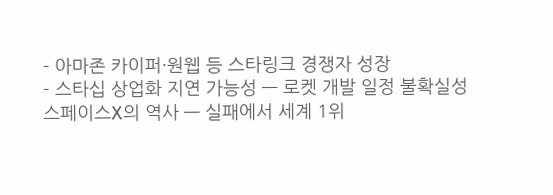- 아마존 카이퍼·원웹 등 스타링크 경쟁자 성장
- 스타십 상업화 지연 가능성 — 로켓 개발 일정 불확실성
스페이스X의 역사 — 실패에서 세계 1위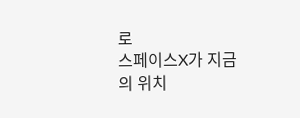로
스페이스X가 지금의 위치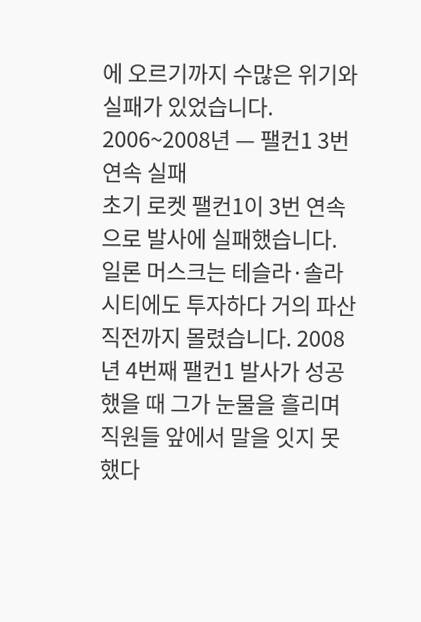에 오르기까지 수많은 위기와 실패가 있었습니다.
2006~2008년 — 팰컨1 3번 연속 실패
초기 로켓 팰컨1이 3번 연속으로 발사에 실패했습니다. 일론 머스크는 테슬라·솔라시티에도 투자하다 거의 파산 직전까지 몰렸습니다. 2008년 4번째 팰컨1 발사가 성공했을 때 그가 눈물을 흘리며 직원들 앞에서 말을 잇지 못했다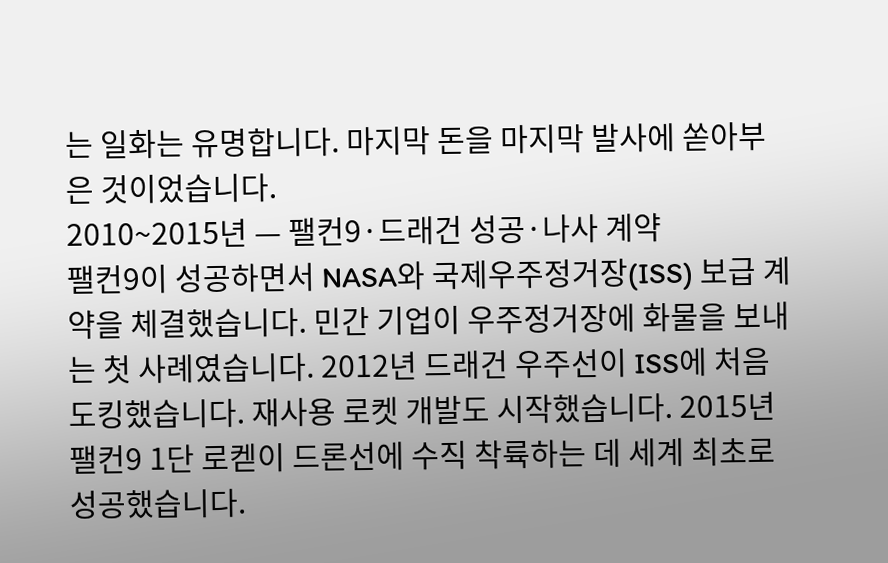는 일화는 유명합니다. 마지막 돈을 마지막 발사에 쏟아부은 것이었습니다.
2010~2015년 — 팰컨9·드래건 성공·나사 계약
팰컨9이 성공하면서 NASA와 국제우주정거장(ISS) 보급 계약을 체결했습니다. 민간 기업이 우주정거장에 화물을 보내는 첫 사례였습니다. 2012년 드래건 우주선이 ISS에 처음 도킹했습니다. 재사용 로켓 개발도 시작했습니다. 2015년 팰컨9 1단 로켇이 드론선에 수직 착륙하는 데 세계 최초로 성공했습니다.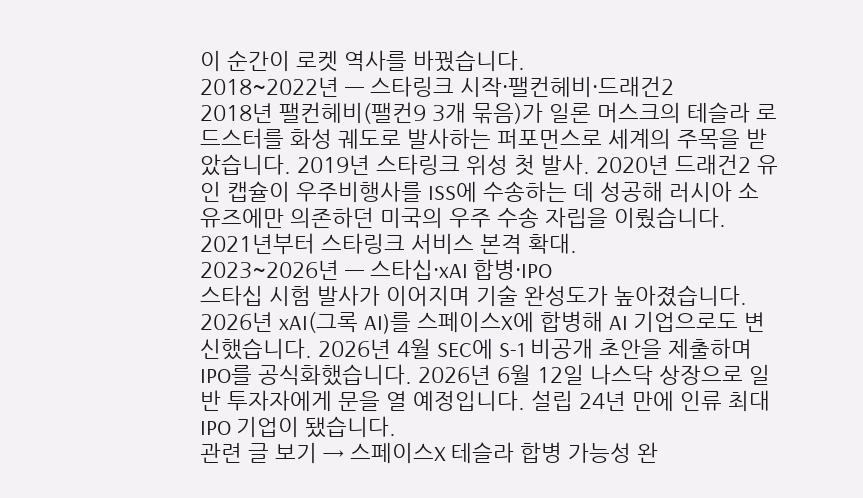이 순간이 로켓 역사를 바꿨습니다.
2018~2022년 — 스타링크 시작·팰컨헤비·드래건2
2018년 팰컨헤비(팰컨9 3개 묶음)가 일론 머스크의 테슬라 로드스터를 화성 궤도로 발사하는 퍼포먼스로 세계의 주목을 받았습니다. 2019년 스타링크 위성 첫 발사. 2020년 드래건2 유인 캡슐이 우주비행사를 ISS에 수송하는 데 성공해 러시아 소유즈에만 의존하던 미국의 우주 수송 자립을 이뤘습니다. 2021년부터 스타링크 서비스 본격 확대.
2023~2026년 — 스타십·xAI 합병·IPO
스타십 시험 발사가 이어지며 기술 완성도가 높아졌습니다. 2026년 xAI(그록 AI)를 스페이스X에 합병해 AI 기업으로도 변신했습니다. 2026년 4월 SEC에 S-1 비공개 초안을 제출하며 IPO를 공식화했습니다. 2026년 6월 12일 나스닥 상장으로 일반 투자자에게 문을 열 예정입니다. 설립 24년 만에 인류 최대 IPO 기업이 됐습니다.
관련 글 보기 → 스페이스X 테슬라 합병 가능성 완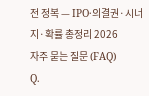전 정복 — IPO·의결권·시너지·확률 총정리 2026
자주 묻는 질문 (FAQ)
Q.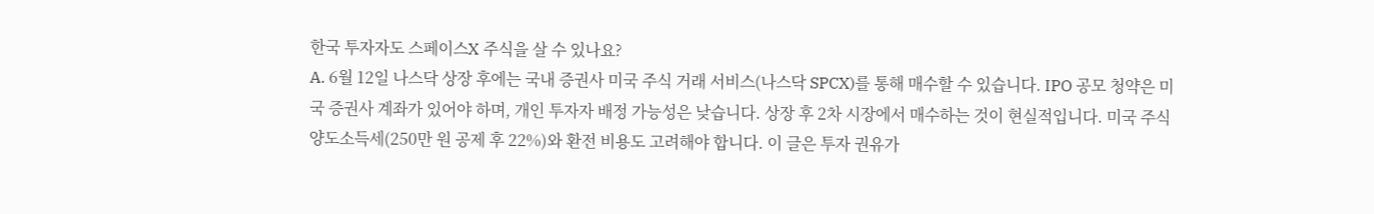한국 투자자도 스페이스X 주식을 살 수 있나요?
A. 6월 12일 나스닥 상장 후에는 국내 증권사 미국 주식 거래 서비스(나스닥 SPCX)를 통해 매수할 수 있습니다. IPO 공모 청약은 미국 증권사 계좌가 있어야 하며, 개인 투자자 배정 가능성은 낮습니다. 상장 후 2차 시장에서 매수하는 것이 현실적입니다. 미국 주식 양도소득세(250만 원 공제 후 22%)와 환전 비용도 고려해야 합니다. 이 글은 투자 권유가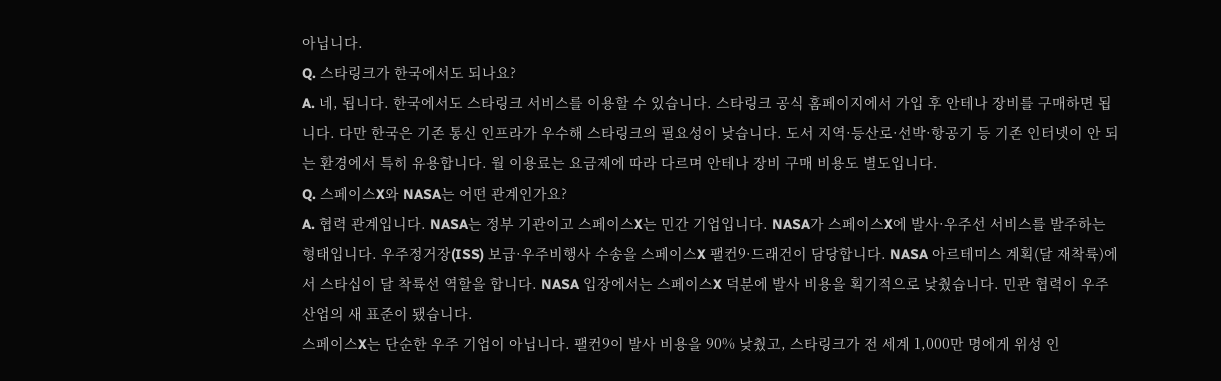아닙니다.
Q. 스타링크가 한국에서도 되나요?
A. 네, 됩니다. 한국에서도 스타링크 서비스를 이용할 수 있습니다. 스타링크 공식 홈페이지에서 가입 후 안테나 장비를 구매하면 됩니다. 다만 한국은 기존 통신 인프라가 우수해 스타링크의 필요성이 낮습니다. 도서 지역·등산로·선박·항공기 등 기존 인터넷이 안 되는 환경에서 특히 유용합니다. 월 이용료는 요금제에 따라 다르며 안테나 장비 구매 비용도 별도입니다.
Q. 스페이스X와 NASA는 어떤 관계인가요?
A. 협력 관계입니다. NASA는 정부 기관이고 스페이스X는 민간 기업입니다. NASA가 스페이스X에 발사·우주선 서비스를 발주하는 형태입니다. 우주정거장(ISS) 보급·우주비행사 수송을 스페이스X 팰컨9·드래건이 담당합니다. NASA 아르테미스 계획(달 재착륙)에서 스타십이 달 착륙선 역할을 합니다. NASA 입장에서는 스페이스X 덕분에 발사 비용을 획기적으로 낮췄습니다. 민관 협력이 우주 산업의 새 표준이 됐습니다.
스페이스X는 단순한 우주 기업이 아닙니다. 팰컨9이 발사 비용을 90% 낮췄고, 스타링크가 전 세계 1,000만 명에게 위성 인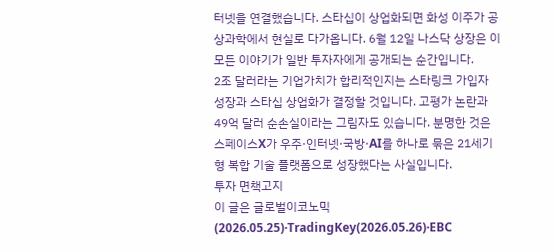터넷을 연결했습니다. 스타십이 상업화되면 화성 이주가 공상과학에서 현실로 다가옵니다. 6월 12일 나스닥 상장은 이 모든 이야기가 일반 투자자에게 공개되는 순간입니다.
2조 달러라는 기업가치가 합리적인지는 스타링크 가입자 성장과 스타십 상업화가 결정할 것입니다. 고평가 논란과 49억 달러 순손실이라는 그림자도 있습니다. 분명한 것은 스페이스X가 우주·인터넷·국방·AI를 하나로 묶은 21세기형 복합 기술 플랫폼으로 성장했다는 사실입니다.
투자 면책고지
이 글은 글로벌이코노믹(2026.05.25)·TradingKey(2026.05.26)·EBC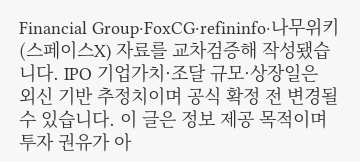Financial Group·FoxCG·refininfo·나무위키(스페이스X) 자료를 교차검증해 작성됐습니다. IPO 기업가치·조달 규모·상장일은 외신 기반 추정치이며 공식 확정 전 변경될 수 있습니다. 이 글은 정보 제공 목적이며 투자 권유가 아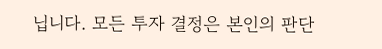닙니다. 모든 투자 결정은 본인의 판단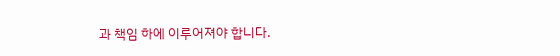과 책임 하에 이루어져야 합니다.